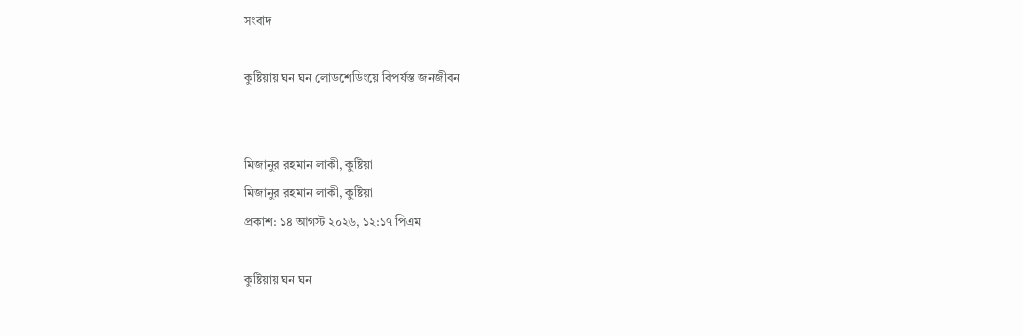সংবাদ

কুষ্টিয়ায় ঘন ঘন লোডশেডিংয়ে বিপর্যস্ত জনজীবন


মিজানুর রহমান লাকী, কুষ্টিয়া
মিজানুর রহমান লাকী, কুষ্টিয়া
প্রকাশ: ১৪ আগস্ট ২০২৬, ১২:১৭ পিএম

কুষ্টিয়ায় ঘন ঘন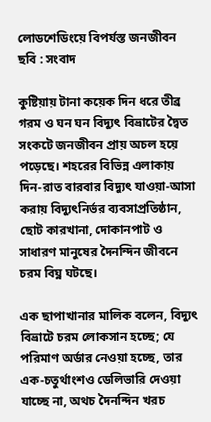লোডশেডিংয়ে বিপর্যস্ত জনজীবন
ছবি : সংবাদ

কুষ্টিয়ায় টানা কয়েক দিন ধরে তীব্র গরম ও ঘন ঘন বিদ্যুৎ বিভ্রাটের দ্বৈত সংকটে জনজীবন প্রায় অচল হয়ে পড়েছে। শহরের বিভিন্ন এলাকায় দিন-রাত বারবার বিদ্যুৎ যাওয়া-আসা করায় বিদ্যুৎনির্ভর ব্যবসাপ্রতিষ্ঠান, ছোট কারখানা, দোকানপাট ও সাধারণ মানুষের দৈনন্দিন জীবনে চরম বিঘ্ন ঘটছে।

এক ছাপাখানার মালিক বলেন, বিদ্যুৎ বিভ্রাটে চরম লোকসান হচ্ছে; যে পরিমাণ অর্ডার নেওয়া হচ্ছে, তার এক-চতুর্থাংশও ডেলিভারি দেওয়া যাচ্ছে না, অথচ দৈনন্দিন খরচ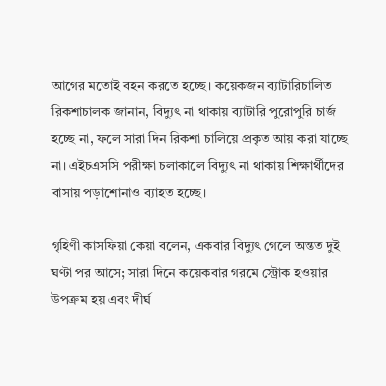আগের মতোই বহন করতে হচ্ছে। কয়েকজন ব্যাটারিচালিত রিকশাচালক জানান, বিদ্যুৎ না থাকায় ব্যাটারি পুরোপুরি চার্জ হচ্ছে না, ফলে সারা দিন রিকশা চালিয়ে প্রকৃত আয় করা যাচ্ছে না। এইচএসসি পরীক্ষা চলাকালে বিদ্যুৎ না থাকায় শিক্ষার্থীদের বাসায় পড়াশোনাও ব্যাহত হচ্ছে।

গৃহিণী কাসফিয়া কেয়া বলেন, একবার বিদ্যুৎ গেলে অন্তত দুই ঘণ্টা পর আসে; সারা দিনে কয়েকবার গরমে স্ট্রোক হওয়ার উপক্রম হয় এবং দীর্ঘ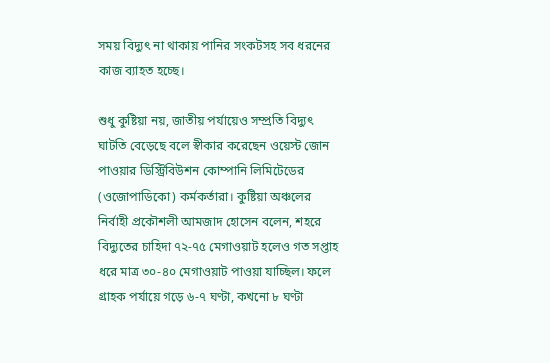সময় বিদ্যুৎ না থাকায় পানির সংকটসহ সব ধরনের কাজ ব্যাহত হচ্ছে।

শুধু কুষ্টিয়া নয়, জাতীয় পর্যায়েও সম্প্রতি বিদ্যুৎ ঘাটতি বেড়েছে বলে স্বীকার করেছেন ওয়েস্ট জোন পাওয়ার ডিস্ট্রিবিউশন কোম্পানি লিমিটেডের (ওজোপাডিকো) কর্মকর্তারা। কুষ্টিয়া অঞ্চলের নির্বাহী প্রকৌশলী আমজাদ হোসেন বলেন, শহরে বিদ্যুতের চাহিদা ৭২-৭৫ মেগাওয়াট হলেও গত সপ্তাহ ধরে মাত্র ৩০-৪০ মেগাওয়াট পাওয়া যাচ্ছিল। ফলে গ্রাহক পর্যায়ে গড়ে ৬-৭ ঘণ্টা, কখনো ৮ ঘণ্টা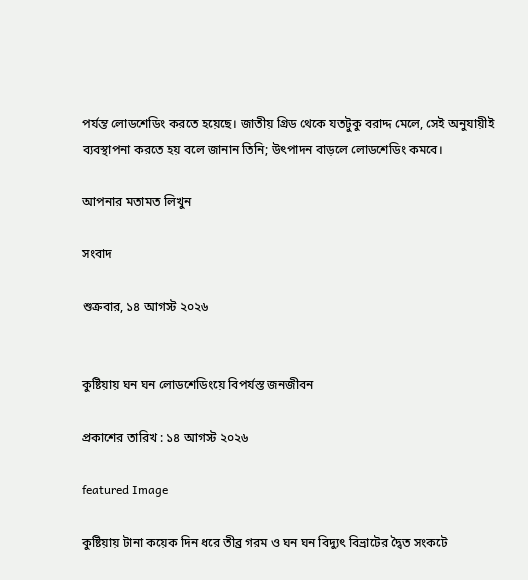পর্যন্ত লোডশেডিং করতে হয়েছে। জাতীয় গ্রিড থেকে যতটুকু বরাদ্দ মেলে, সেই অনুযায়ীই ব্যবস্থাপনা করতে হয় বলে জানান তিনি; উৎপাদন বাড়লে লোডশেডিং কমবে।

আপনার মতামত লিখুন

সংবাদ

শুক্রবার, ১৪ আগস্ট ২০২৬


কুষ্টিয়ায় ঘন ঘন লোডশেডিংয়ে বিপর্যস্ত জনজীবন

প্রকাশের তারিখ : ১৪ আগস্ট ২০২৬

featured Image

কুষ্টিয়ায় টানা কয়েক দিন ধরে তীব্র গরম ও ঘন ঘন বিদ্যুৎ বিভ্রাটের দ্বৈত সংকটে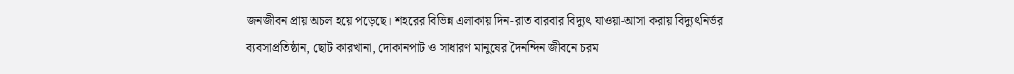জনজীবন প্রায় অচল হয়ে পড়েছে। শহরের বিভিন্ন এলাকায় দিন-রাত বারবার বিদ্যুৎ যাওয়া-আসা করায় বিদ্যুৎনির্ভর ব্যবসাপ্রতিষ্ঠান, ছোট কারখানা, দোকানপাট ও সাধারণ মানুষের দৈনন্দিন জীবনে চরম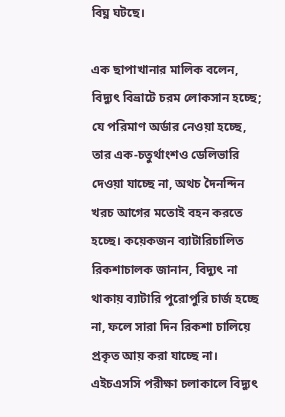বিঘ্ন ঘটছে।

এক ছাপাখানার মালিক বলেন, বিদ্যুৎ বিভ্রাটে চরম লোকসান হচ্ছে; যে পরিমাণ অর্ডার নেওয়া হচ্ছে, তার এক-চতুর্থাংশও ডেলিভারি দেওয়া যাচ্ছে না, অথচ দৈনন্দিন খরচ আগের মতোই বহন করতে হচ্ছে। কয়েকজন ব্যাটারিচালিত রিকশাচালক জানান, বিদ্যুৎ না থাকায় ব্যাটারি পুরোপুরি চার্জ হচ্ছে না, ফলে সারা দিন রিকশা চালিয়ে প্রকৃত আয় করা যাচ্ছে না। এইচএসসি পরীক্ষা চলাকালে বিদ্যুৎ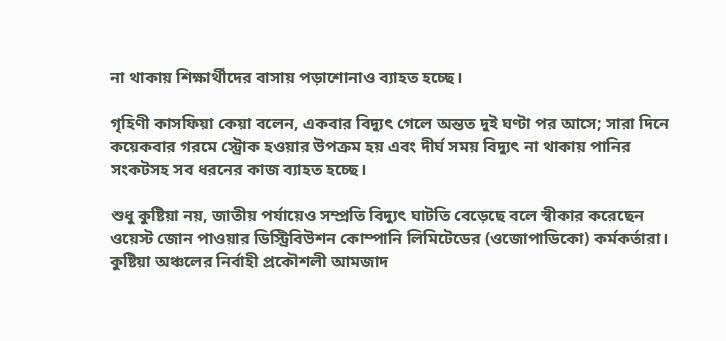না থাকায় শিক্ষার্থীদের বাসায় পড়াশোনাও ব্যাহত হচ্ছে।

গৃহিণী কাসফিয়া কেয়া বলেন, একবার বিদ্যুৎ গেলে অন্তত দুই ঘণ্টা পর আসে; সারা দিনে কয়েকবার গরমে স্ট্রোক হওয়ার উপক্রম হয় এবং দীর্ঘ সময় বিদ্যুৎ না থাকায় পানির সংকটসহ সব ধরনের কাজ ব্যাহত হচ্ছে।

শুধু কুষ্টিয়া নয়, জাতীয় পর্যায়েও সম্প্রতি বিদ্যুৎ ঘাটতি বেড়েছে বলে স্বীকার করেছেন ওয়েস্ট জোন পাওয়ার ডিস্ট্রিবিউশন কোম্পানি লিমিটেডের (ওজোপাডিকো) কর্মকর্তারা। কুষ্টিয়া অঞ্চলের নির্বাহী প্রকৌশলী আমজাদ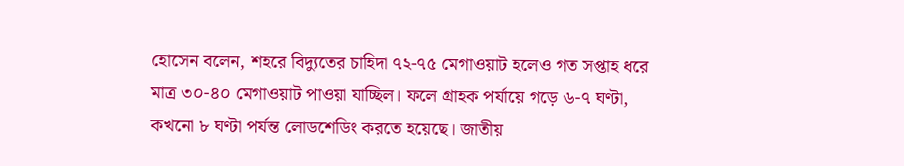হোসেন বলেন, শহরে বিদ্যুতের চাহিদা ৭২-৭৫ মেগাওয়াট হলেও গত সপ্তাহ ধরে মাত্র ৩০-৪০ মেগাওয়াট পাওয়া যাচ্ছিল। ফলে গ্রাহক পর্যায়ে গড়ে ৬-৭ ঘণ্টা, কখনো ৮ ঘণ্টা পর্যন্ত লোডশেডিং করতে হয়েছে। জাতীয়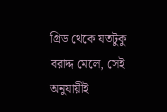গ্রিড থেকে যতটুকু বরাদ্দ মেলে, সেই অনুযায়ীই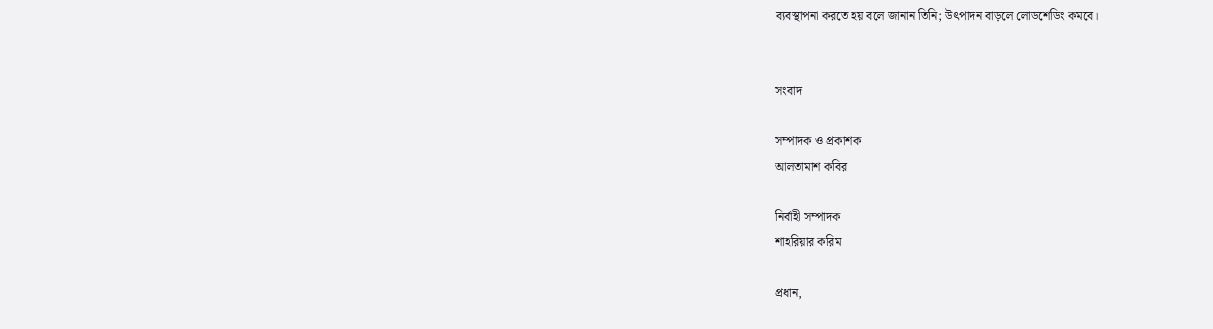ব্যবস্থাপনা করতে হয় বলে জানান তিনি; উৎপাদন বাড়লে লোডশেডিং কমবে।


সংবাদ

সম্পাদক ও প্রকাশক
আলতামাশ কবির

নির্বাহী সম্পাদক
শাহরিয়ার করিম

প্রধান,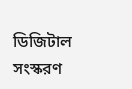ডিজিটাল সংস্করণ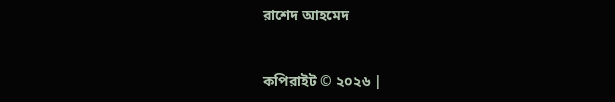রাশেদ আহমেদ


কপিরাইট © ২০২৬ |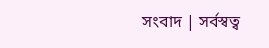সংবাদ | সর্বস্বত্ব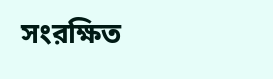সংরক্ষিত